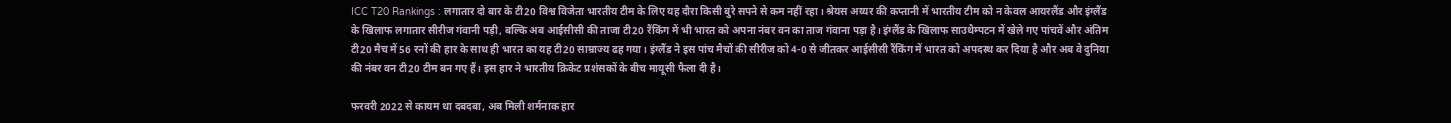ICC T20 Rankings : लगातार दो बार के टी20 विश्व विजेता भारतीय टीम के लिए यह दौरा किसी बुरे सपने से कम नहीं रहा। श्रेयस अय्यर की कप्तानी में भारतीय टीम को न केवल आयरलैंड और इंग्लैंड के खिलाफ लगातार सीरीज गंवानी पड़ी, बल्कि अब आईसीसी की ताजा टी20 रैंकिंग में भी भारत को अपना नंबर वन का ताज गंवाना पड़ा है। इंग्लैंड के खिलाफ साउथैम्पटन में खेले गए पांचवें और अंतिम टी20 मैच में 56 रनों की हार के साथ ही भारत का यह टी20 साम्राज्य ढह गया। इंग्लैंड ने इस पांच मैचों की सीरीज को 4-0 से जीतकर आईसीसी रैंकिंग में भारत को अपदस्थ कर दिया है और अब वे दुनिया की नंबर वन टी20 टीम बन गए हैं। इस हार ने भारतीय क्रिकेट प्रशंसकों के बीच मायूसी फैला दी है।

फरवरी 2022 से कायम था दबदबा, अब मिली शर्मनाक हार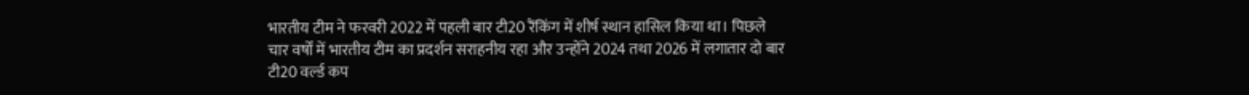भारतीय टीम ने फरवरी 2022 में पहली बार टी20 रैंकिंग में शीर्ष स्थान हासिल किया था। पिछले चार वर्षों में भारतीय टीम का प्रदर्शन सराहनीय रहा और उन्होंने 2024 तथा 2026 में लगातार दो बार टी20 वर्ल्ड कप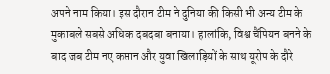अपने नाम किया। इस दौरान टीम ने दुनिया की किसी भी अन्य टीम के मुकाबले सबसे अधिक दबदबा बनाया। हालांकि, विश्व चैंपियन बनने के बाद जब टीम नए कप्तान और युवा खिलाड़ियों के साथ यूरोप के दौरे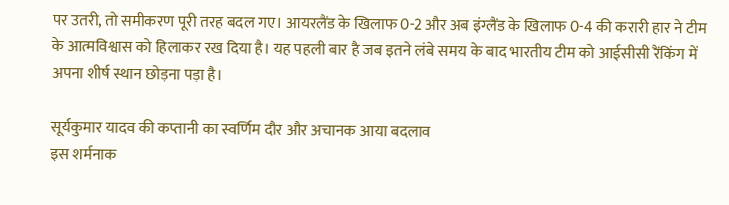पर उतरी, तो समीकरण पूरी तरह बदल गए। आयरलैंड के खिलाफ 0-2 और अब इंग्लैंड के खिलाफ 0-4 की करारी हार ने टीम के आत्मविश्वास को हिलाकर रख दिया है। यह पहली बार है जब इतने लंबे समय के बाद भारतीय टीम को आईसीसी रैंकिंग में अपना शीर्ष स्थान छोड़ना पड़ा है।

सूर्यकुमार यादव की कप्तानी का स्वर्णिम दौर और अचानक आया बदलाव
इस शर्मनाक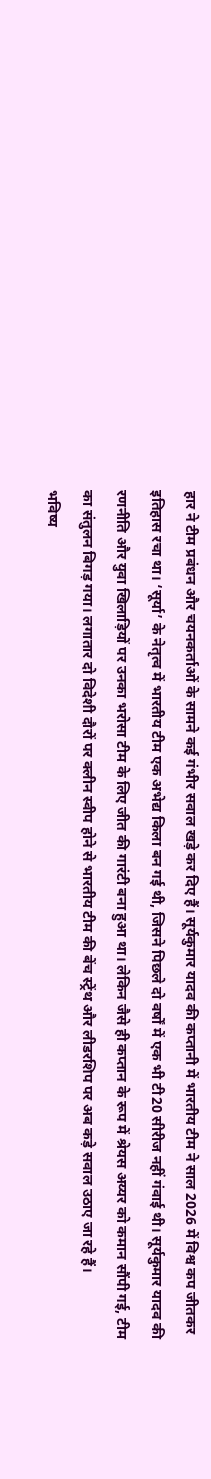हार ने टीम प्रबंधन और चयनकर्ताओं के सामने कई गंभीर सवाल खड़े कर दिए हैं। सूर्यकुमार यादव की कप्तानी में भारतीय टीम ने साल 2026 में विश्व कप जीतकर इतिहास रचा था। ‘सूर्या’ के नेतृत्व में भारतीय टीम एक अभेद्य किला बन गई थी, जिसने पिछले दो वर्षों में एक भी टी20 सीरीज नहीं गंवाई थी। सूर्यकुमार यादव की रणनीति और युवा खिलाड़ियों पर उनका भरोसा टीम के लिए जीत की गारंटी बना हुआ था। लेकिन जैसे ही कप्तान के रूप में श्रेयस अय्यर को कमान सौंपी गई, टीम का संतुलन बिगड़ गया। लगातार दो विदेशी दौरों पर क्लीन स्वीप होने से भारतीय टीम की बेंच स्ट्रेंथ और लीडरशिप पर अब कड़े सवाल उठाए जा रहे हैं।
भविष्य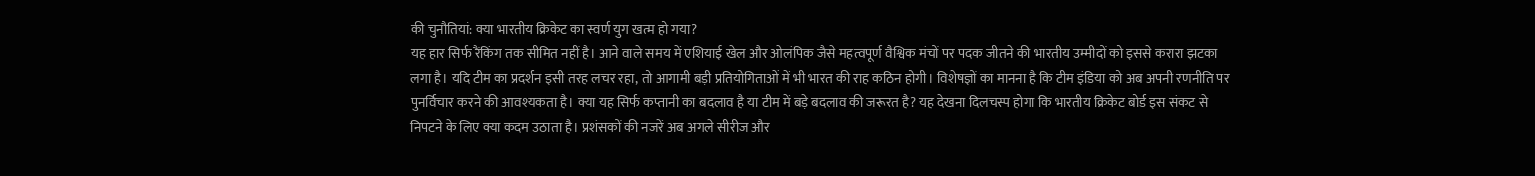की चुनौतियां: क्या भारतीय क्रिकेट का स्वर्ण युग खत्म हो गया?
यह हार सिर्फ रैंकिंग तक सीमित नहीं है। आने वाले समय में एशियाई खेल और ओलंपिक जैसे महत्वपूर्ण वैश्विक मंचों पर पदक जीतने की भारतीय उम्मीदों को इससे करारा झटका लगा है। यदि टीम का प्रदर्शन इसी तरह लचर रहा, तो आगामी बड़ी प्रतियोगिताओं में भी भारत की राह कठिन होगी। विशेषज्ञों का मानना है कि टीम इंडिया को अब अपनी रणनीति पर पुनर्विचार करने की आवश्यकता है। क्या यह सिर्फ कप्तानी का बदलाव है या टीम में बड़े बदलाव की जरूरत है? यह देखना दिलचस्प होगा कि भारतीय क्रिकेट बोर्ड इस संकट से निपटने के लिए क्या कदम उठाता है। प्रशंसकों की नजरें अब अगले सीरीज और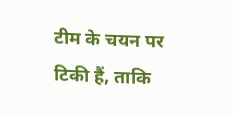टीम के चयन पर टिकी हैं, ताकि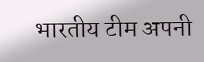भारतीय टीम अपनी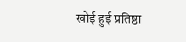खोई हुई प्रतिष्ठा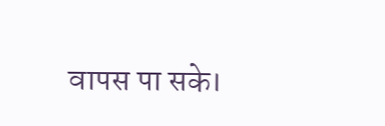वापस पा सके।